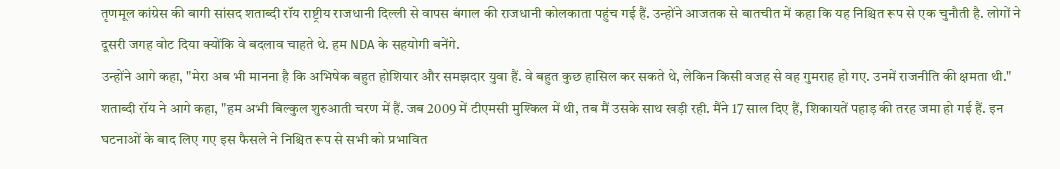तृणमूल कांग्रेस की बागी सांसद शताब्दी रॉय राष्ट्रीय राजधानी दिल्ली से वापस बंगाल की राजधानी कोलकाता पहुंच गई हैं. उन्होंने आजतक से बातचीत में कहा कि यह निश्चित रूप से एक चुनौती है. लोगों ने दूसरी जगह वोट दिया क्योंकि वे बदलाव चाहते थे. हम NDA के सहयोगी बनेंगे.
उन्होंने आगे कहा, "मेरा अब भी मानना है कि अभिषेक बहुत होशियार और समझदार युवा हैं. वे बहुत कुछ हासिल कर सकते थे, लेकिन किसी वजह से वह गुमराह हो गए. उनमें राजनीति की क्षमता थी."
शताब्दी रॉय ने आगे कहा, "हम अभी बिल्कुल शुरुआती चरण में हैं. जब 2009 में टीएमसी मुश्किल में थी, तब मैं उसके साथ खड़ी रही. मैंने 17 साल दिए हैं, शिकायतें पहाड़ की तरह जमा हो गई हैं. इन घटनाओं के बाद लिए गए इस फैसले ने निश्चित रूप से सभी को प्रभावित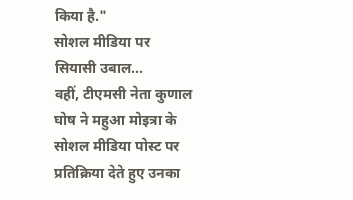किया है."
सोशल मीडिया पर सियासी उबाल...
वहीं, टीएमसी नेता कुणाल घोष ने महुआ मोइत्रा के सोशल मीडिया पोस्ट पर प्रतिक्रिया देते हुए उनका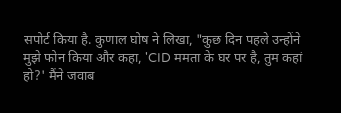सपोर्ट किया है. कुणाल घोष ने लिखा, "कुछ दिन पहले उन्होंने मुझे फोन किया और कहा, 'CID ममता के घर पर है, तुम कहां हो?' मैंने जवाब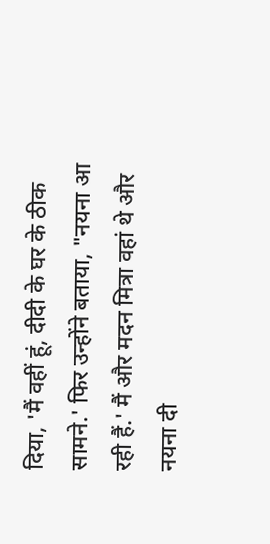दिया, 'मैं वहीं हूं, दीदी के घर के ठीक सामने.' फिर उन्होंने बताया, "नयना आ रही हैं.' मैं और मदन मित्रा वहां थे और नयना दी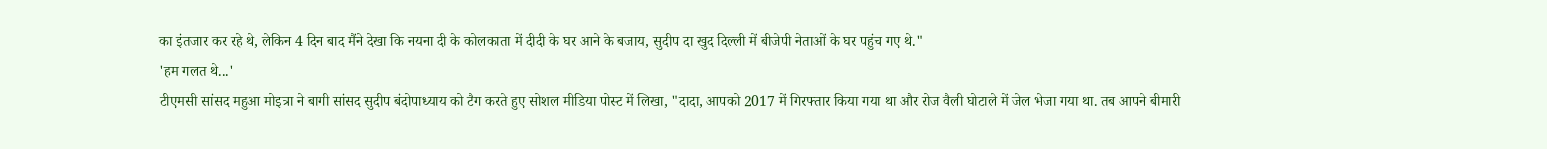का इंतजार कर रहे थे, लेकिन 4 दिन बाद मैंने देखा कि नयना दी के कोलकाता में दीदी के घर आने के बजाय, सुदीप दा खुद दिल्ली में बीजेपी नेताओं के घर पहुंच गए थे."
'हम गलत थे...'
टीएमसी सांसद महुआ मोइत्रा ने बागी सांसद सुदीप बंदोपाध्याय को टैग करते हुए सोशल मीडिया पोस्ट में लिखा, "दादा, आपको 2017 में गिरफ्तार किया गया था और रोज वैली घोटाले में जेल भेजा गया था. तब आपने बीमारी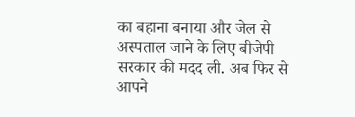का बहाना बनाया और जेल से अस्पताल जाने के लिए बीजेपी सरकार की मदद ली. अब फिर से आपने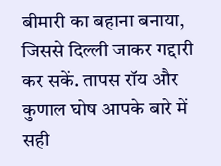बीमारी का बहाना बनाया, जिससे दिल्ली जाकर गद्दारी कर सकें. तापस रॉय और कुणाल घोष आपके बारे में सही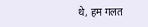थे, हम गलत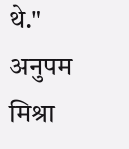थे."
अनुपम मिश्रा